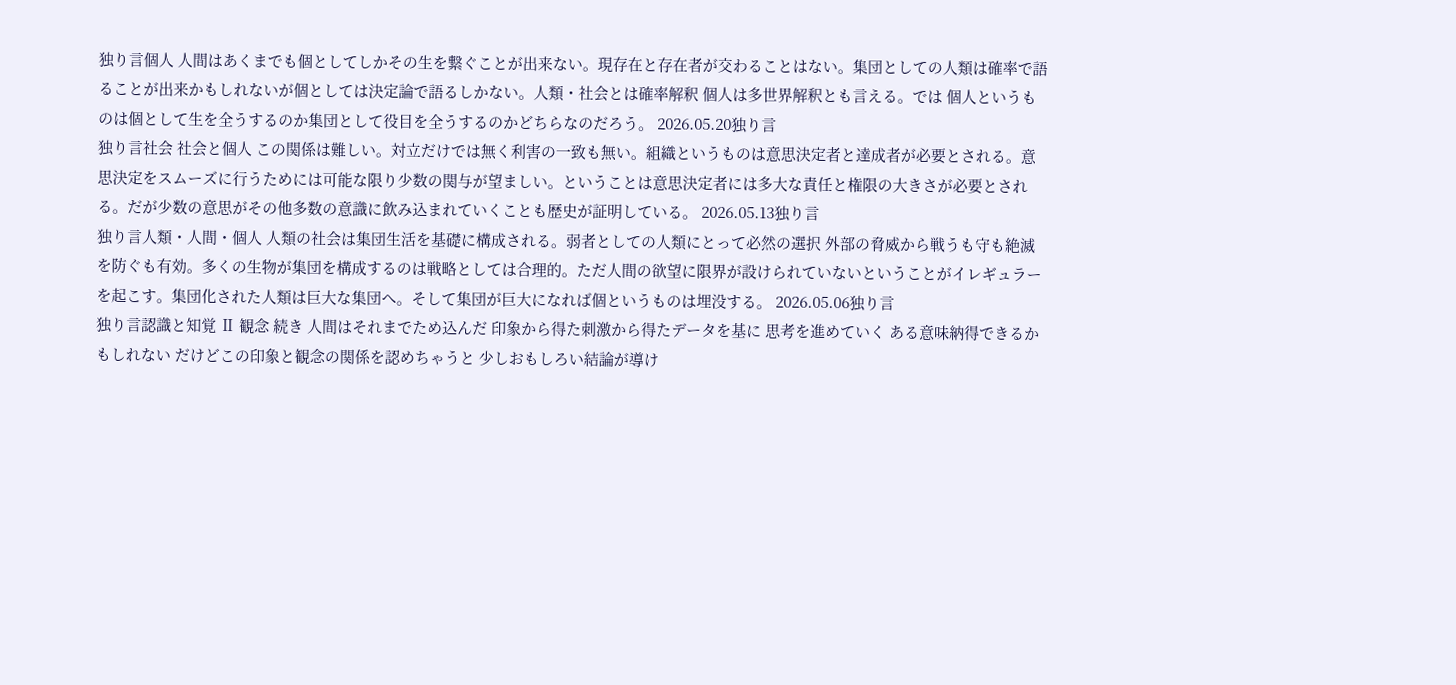独り言個人 人間はあくまでも個としてしかその生を繋ぐことが出来ない。現存在と存在者が交わることはない。集団としての人類は確率で語ることが出来かもしれないが個としては決定論で語るしかない。人類・社会とは確率解釈 個人は多世界解釈とも言える。では 個人というものは個として生を全うするのか集団として役目を全うするのかどちらなのだろう。 2026.05.20独り言
独り言社会 社会と個人 この関係は難しい。対立だけでは無く利害の一致も無い。組織というものは意思決定者と達成者が必要とされる。意思決定をスムーズに行うためには可能な限り少数の関与が望ましい。ということは意思決定者には多大な責任と権限の大きさが必要とされる。だが少数の意思がその他多数の意識に飲み込まれていくことも歴史が証明している。 2026.05.13独り言
独り言人類・人間・個人 人類の社会は集団生活を基礎に構成される。弱者としての人類にとって必然の選択 外部の脅威から戦うも守も絶滅を防ぐも有効。多くの生物が集団を構成するのは戦略としては合理的。ただ人間の欲望に限界が設けられていないということがイレギュラーを起こす。集団化された人類は巨大な集団へ。そして集団が巨大になれば個というものは埋没する。 2026.05.06独り言
独り言認識と知覚 Ⅱ 観念 続き 人間はそれまでため込んだ 印象から得た刺激から得たデータを基に 思考を進めていく ある意味納得できるかもしれない だけどこの印象と観念の関係を認めちゃうと 少しおもしろい結論が導け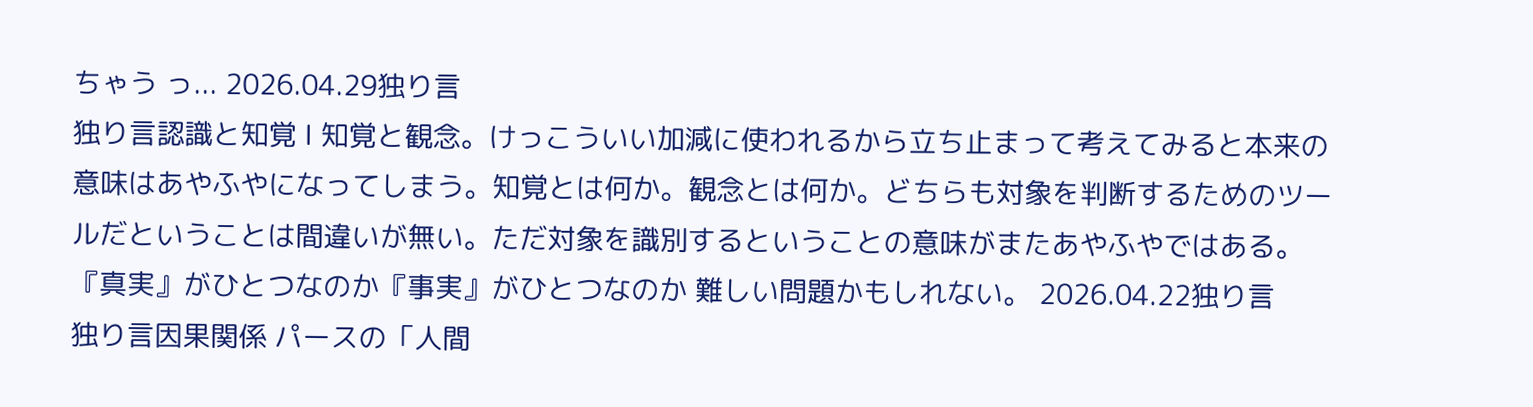ちゃう っ... 2026.04.29独り言
独り言認識と知覚 Ⅰ 知覚と観念。けっこういい加減に使われるから立ち止まって考えてみると本来の意味はあやふやになってしまう。知覚とは何か。観念とは何か。どちらも対象を判断するためのツールだということは間違いが無い。ただ対象を識別するということの意味がまたあやふやではある。『真実』がひとつなのか『事実』がひとつなのか 難しい問題かもしれない。 2026.04.22独り言
独り言因果関係 パースの「人間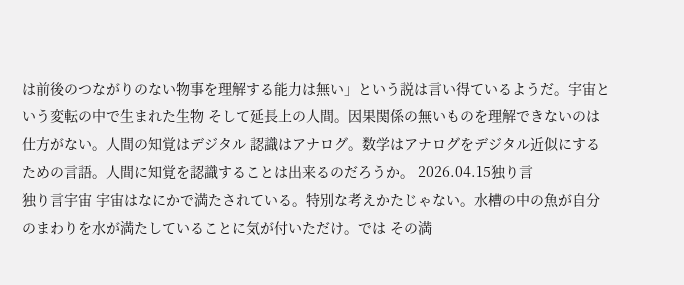は前後のつながりのない物事を理解する能力は無い」という説は言い得ているようだ。宇宙という変転の中で生まれた生物 そして延長上の人間。因果関係の無いものを理解できないのは仕方がない。人間の知覚はデジタル 認識はアナログ。数学はアナログをデジタル近似にするための言語。人間に知覚を認識することは出来るのだろうか。 2026.04.15独り言
独り言宇宙 宇宙はなにかで満たされている。特別な考えかたじゃない。水槽の中の魚が自分のまわりを水が満たしていることに気が付いただけ。では その満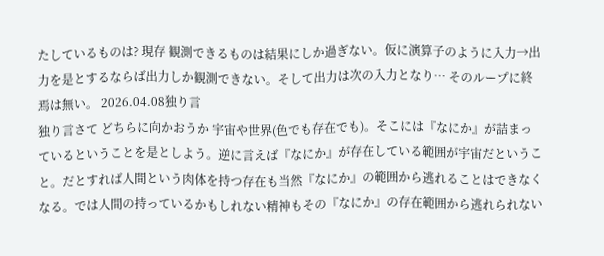たしているものは? 現存 観測できるものは結果にしか過ぎない。仮に演算子のように入力→出力を是とするならば出力しか観測できない。そして出力は次の入力となり… そのループに終焉は無い。 2026.04.08独り言
独り言さて どちらに向かおうか 宇宙や世界(色でも存在でも)。そこには『なにか』が詰まっているということを是としよう。逆に言えば『なにか』が存在している範囲が宇宙だということ。だとすれば人間という肉体を持つ存在も当然『なにか』の範囲から逃れることはできなくなる。では人間の持っているかもしれない精神もその『なにか』の存在範囲から逃れられない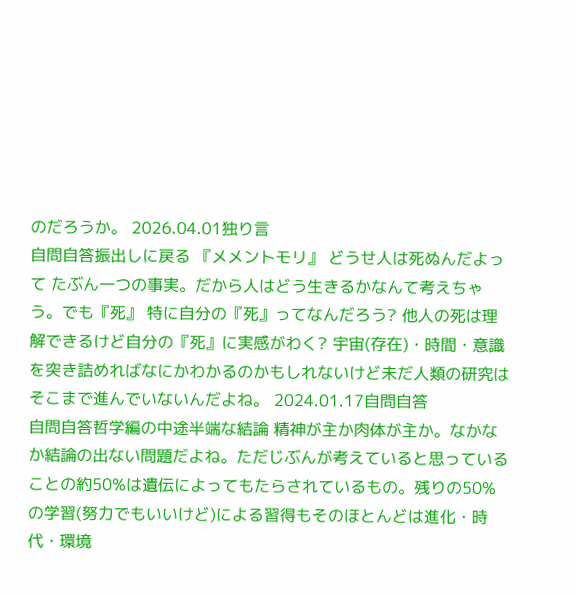のだろうか。 2026.04.01独り言
自問自答振出しに戻る 『メメントモリ』 どうせ人は死ぬんだよって たぶん一つの事実。だから人はどう生きるかなんて考えちゃう。でも『死』 特に自分の『死』ってなんだろう? 他人の死は理解できるけど自分の『死』に実感がわく? 宇宙(存在)・時間・意識を突き詰めればなにかわかるのかもしれないけど未だ人類の研究はそこまで進んでいないんだよね。 2024.01.17自問自答
自問自答哲学編の中途半端な結論 精神が主か肉体が主か。なかなか結論の出ない問題だよね。ただじぶんが考えていると思っていることの約50%は遺伝によってもたらされているもの。残りの50%の学習(努力でもいいけど)による習得もそのほとんどは進化・時代・環境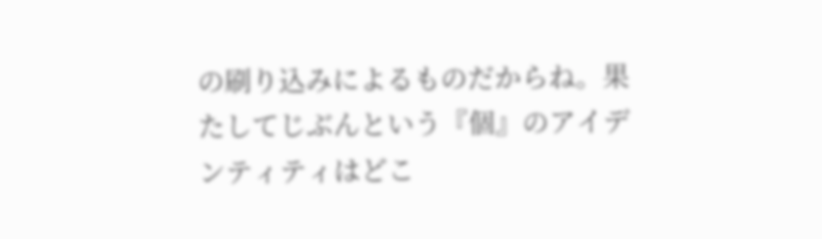の刷り込みによるものだからね。果たしてじぶんという『個』のアイデンティティはどこ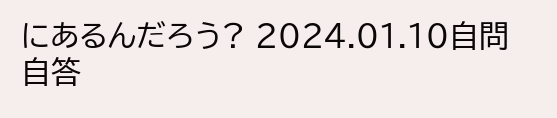にあるんだろう? 2024.01.10自問自答